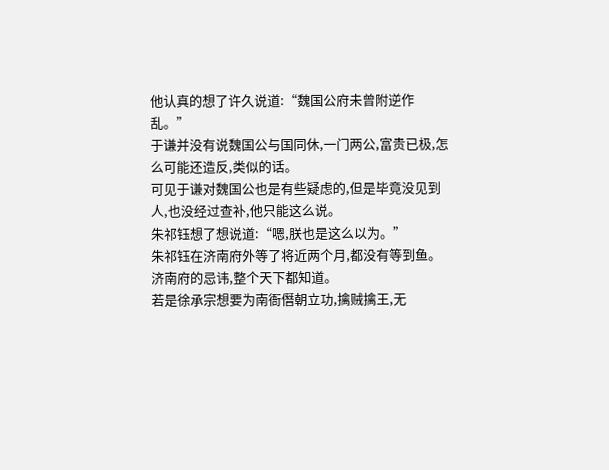他认真的想了许久说道:“魏国公府未曾附逆作乱。”
于谦并没有说魏国公与国同休,一门两公,富贵已极,怎么可能还造反,类似的话。
可见于谦对魏国公也是有些疑虑的,但是毕竟没见到人,也没经过查补,他只能这么说。
朱祁钰想了想说道:“嗯,朕也是这么以为。”
朱祁钰在济南府外等了将近两个月,都没有等到鱼。
济南府的忌讳,整个天下都知道。
若是徐承宗想要为南衙僭朝立功,擒贼擒王,无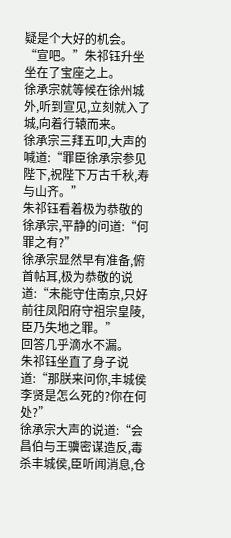疑是个大好的机会。
“宣吧。”朱祁钰升坐坐在了宝座之上。
徐承宗就等候在徐州城外,听到宣见,立刻就入了城,向着行辕而来。
徐承宗三拜五叩,大声的喊道:“罪臣徐承宗参见陛下,祝陛下万古千秋,寿与山齐。”
朱祁钰看着极为恭敬的徐承宗,平静的问道:“何罪之有?”
徐承宗显然早有准备,俯首帖耳,极为恭敬的说道:“未能守住南京,只好前往凤阳府守祖宗皇陵,臣乃失地之罪。”
回答几乎滴水不漏。
朱祁钰坐直了身子说道:“那朕来问你,丰城侯李贤是怎么死的?你在何处?”
徐承宗大声的说道:“会昌伯与王骥密谋造反,毒杀丰城侯,臣听闻消息,仓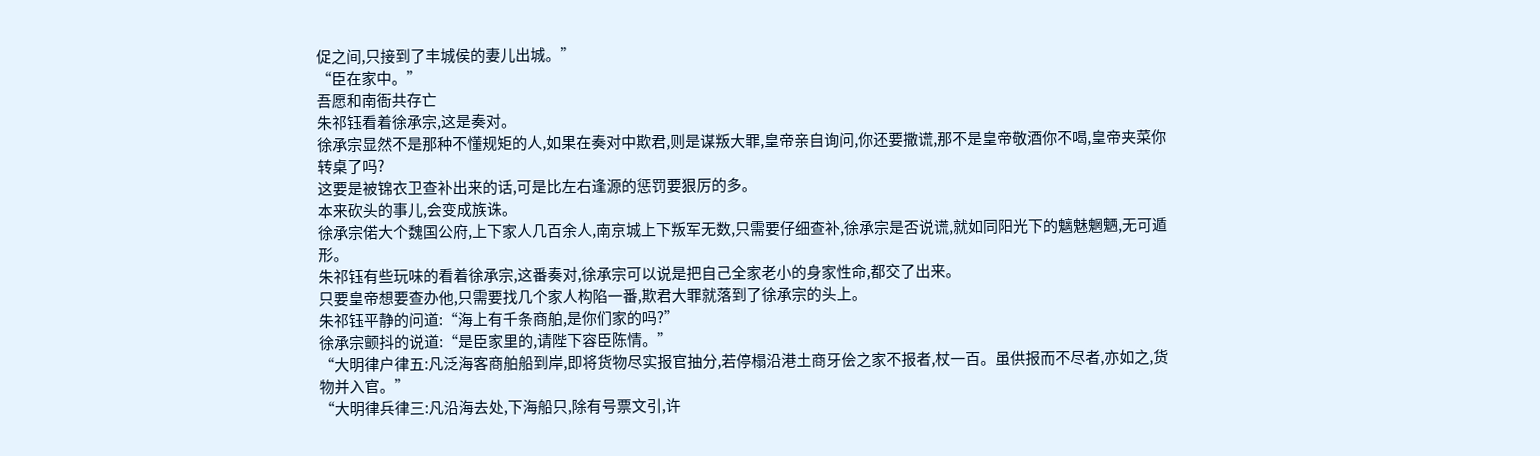促之间,只接到了丰城侯的妻儿出城。”
“臣在家中。”
吾愿和南衙共存亡
朱祁钰看着徐承宗,这是奏对。
徐承宗显然不是那种不懂规矩的人,如果在奏对中欺君,则是谋叛大罪,皇帝亲自询问,你还要撒谎,那不是皇帝敬酒你不喝,皇帝夹菜你转桌了吗?
这要是被锦衣卫查补出来的话,可是比左右逢源的惩罚要狠厉的多。
本来砍头的事儿,会变成族诛。
徐承宗偌大个魏国公府,上下家人几百余人,南京城上下叛军无数,只需要仔细查补,徐承宗是否说谎,就如同阳光下的魑魅魍魉,无可遁形。
朱祁钰有些玩味的看着徐承宗,这番奏对,徐承宗可以说是把自己全家老小的身家性命,都交了出来。
只要皇帝想要查办他,只需要找几个家人构陷一番,欺君大罪就落到了徐承宗的头上。
朱祁钰平静的问道:“海上有千条商舶,是你们家的吗?”
徐承宗颤抖的说道:“是臣家里的,请陛下容臣陈情。”
“大明律户律五:凡泛海客商舶船到岸,即将货物尽实报官抽分,若停榻沿港土商牙侩之家不报者,杖一百。虽供报而不尽者,亦如之,货物并入官。”
“大明律兵律三:凡沿海去处,下海船只,除有号票文引,许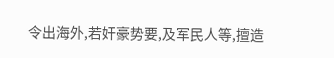令出海外,若奸豪势要,及军民人等,擅造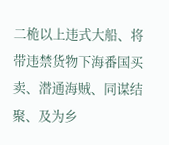二桅以上违式大船、将带违禁货物下海番国买卖、潜通海贼、同谋结聚、及为乡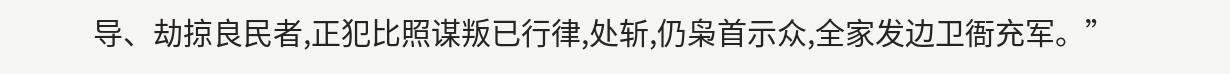导、劫掠良民者,正犯比照谋叛已行律,处斩,仍枭首示众,全家发边卫衙充军。”